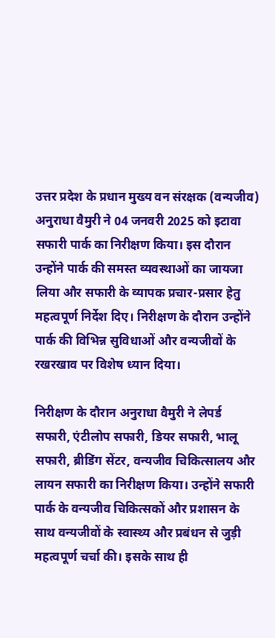उत्तर प्रदेश के प्रधान मुख्य वन संरक्षक (वन्यजीव) अनुराधा वैमुरी ने 04 जनवरी 2025 को इटावा सफारी पार्क का निरीक्षण किया। इस दौरान उन्होंने पार्क की समस्त व्यवस्थाओं का जायजा लिया और सफारी के व्यापक प्रचार-प्रसार हेतु महत्वपूर्ण निर्देश दिए। निरीक्षण के दौरान उन्होंने पार्क की विभिन्न सुविधाओं और वन्यजीवों के रखरखाव पर विशेष ध्यान दिया।

निरीक्षण के दौरान अनुराधा वैमुरी ने लेपर्ड सफारी, एंटीलोप सफारी, डियर सफारी, भालू सफारी, ब्रीडिंग सेंटर, वन्यजीव चिकित्सालय और लायन सफारी का निरीक्षण किया। उन्होंने सफारी पार्क के वन्यजीव चिकित्सकों और प्रशासन के साथ वन्यजीवों के स्वास्थ्य और प्रबंधन से जुड़ी महत्वपूर्ण चर्चा की। इसके साथ ही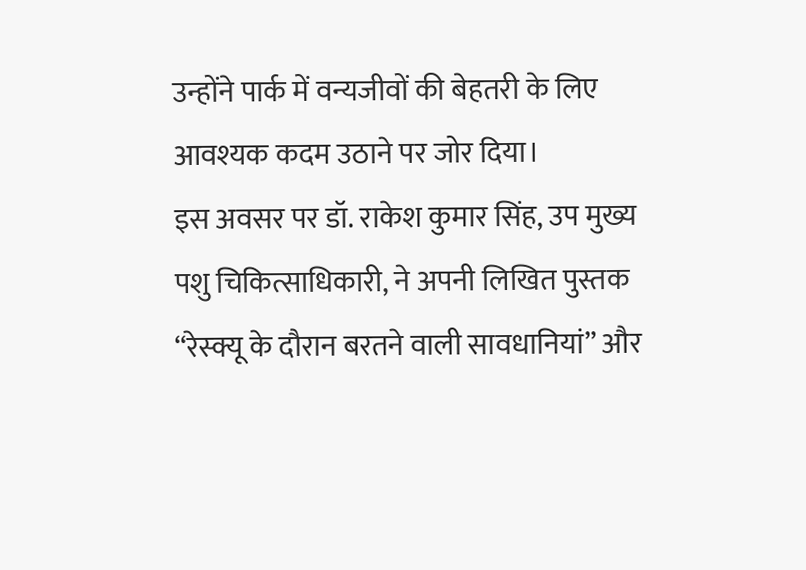उन्होंने पार्क में वन्यजीवों की बेहतरी के लिए आवश्यक कदम उठाने पर जोर दिया।
इस अवसर पर डॉ. राकेश कुमार सिंह, उप मुख्य पशु चिकित्साधिकारी, ने अपनी लिखित पुस्तक “रेस्क्यू के दौरान बरतने वाली सावधानियां” और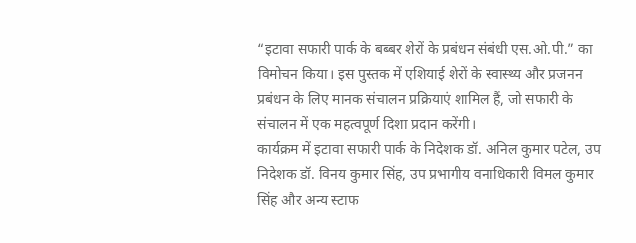“इटावा सफारी पार्क के बब्बर शेरों के प्रबंधन संबंधी एस.ओ.पी.” का विमोचन किया। इस पुस्तक में एशियाई शेरों के स्वास्थ्य और प्रजनन प्रबंधन के लिए मानक संचालन प्रक्रियाएं शामिल हैं, जो सफारी के संचालन में एक महत्वपूर्ण दिशा प्रदान करेंगी।
कार्यक्रम में इटावा सफारी पार्क के निदेशक डॉ. अनिल कुमार पटेल, उप निदेशक डॉ. विनय कुमार सिंह, उप प्रभागीय वनाधिकारी विमल कुमार सिंह और अन्य स्टाफ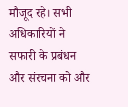मौजूद रहे। सभी अधिकारियों ने सफारी के प्रबंधन और संरचना को और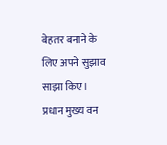बेहतर बनाने के लिए अपने सुझाव साझा किए। प्रधान मुख्य वन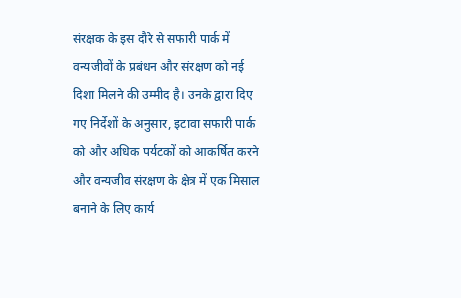संरक्षक के इस दौरे से सफारी पार्क में वन्यजीवों के प्रबंधन और संरक्षण को नई दिशा मिलने की उम्मीद है। उनके द्वारा दिए गए निर्देशों के अनुसार, इटावा सफारी पार्क को और अधिक पर्यटकों को आकर्षित करने और वन्यजीव संरक्षण के क्षेत्र में एक मिसाल बनाने के लिए कार्य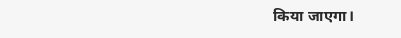किया जाएगा।